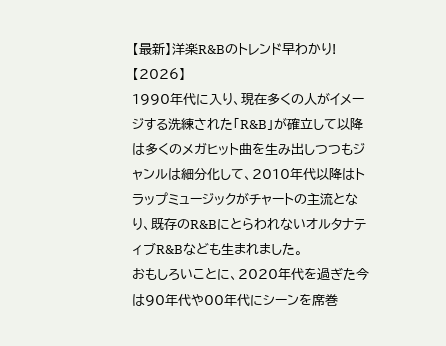【最新】洋楽R&Bのトレンド早わかり!【2026】
1990年代に入り、現在多くの人がイメージする洗練された「R&B」が確立して以降は多くのメガヒット曲を生み出しつつもジャンルは細分化して、2010年代以降はトラップミュージックがチャートの主流となり、既存のR&BにとらわれないオルタナティブR&Bなども生まれました。
おもしろいことに、2020年代を過ぎた今は90年代や00年代にシーンを席巻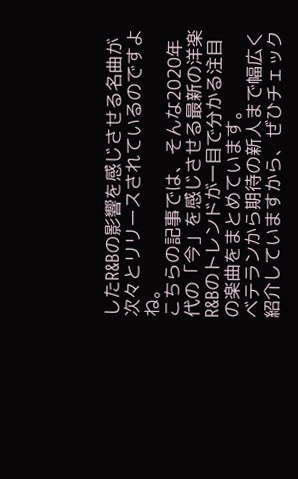したR&Bの影響を感じさせる名曲が次々とリリースされているのですよね。
こちらの記事では、そんな2020年代の「今」を感じさせる最新の洋楽R&Bのトレンドが一目で分かる注目の楽曲をまとめています。
ベテランから期待の新人まで幅広く紹介していますから、ぜひチェック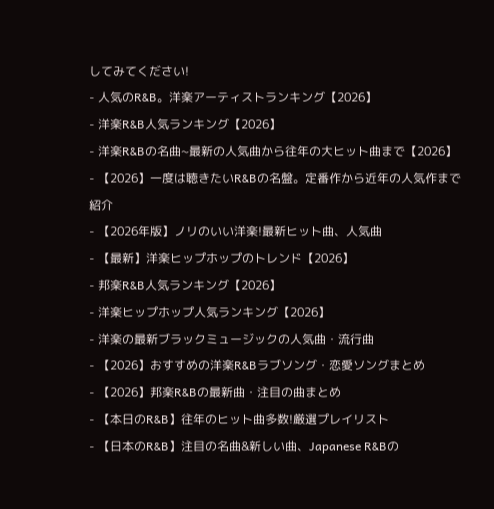してみてください!
- 人気のR&B。洋楽アーティストランキング【2026】
- 洋楽R&B人気ランキング【2026】
- 洋楽R&Bの名曲~最新の人気曲から往年の大ヒット曲まで【2026】
- 【2026】一度は聴きたいR&Bの名盤。定番作から近年の人気作まで紹介
- 【2026年版】ノリのいい洋楽!最新ヒット曲、人気曲
- 【最新】洋楽ヒップホップのトレンド【2026】
- 邦楽R&B人気ランキング【2026】
- 洋楽ヒップホップ人気ランキング【2026】
- 洋楽の最新ブラックミュージックの人気曲・流行曲
- 【2026】おすすめの洋楽R&Bラブソング・恋愛ソングまとめ
- 【2026】邦楽R&Bの最新曲・注目の曲まとめ
- 【本日のR&B】往年のヒット曲多数!厳選プレイリスト
- 【日本のR&B】注目の名曲&新しい曲、Japanese R&Bの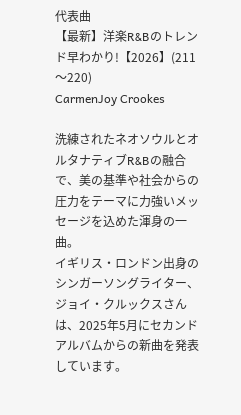代表曲
【最新】洋楽R&Bのトレンド早わかり!【2026】(211〜220)
CarmenJoy Crookes

洗練されたネオソウルとオルタナティブR&Bの融合で、美の基準や社会からの圧力をテーマに力強いメッセージを込めた渾身の一曲。
イギリス・ロンドン出身のシンガーソングライター、ジョイ・クルックスさんは、2025年5月にセカンドアルバムからの新曲を発表しています。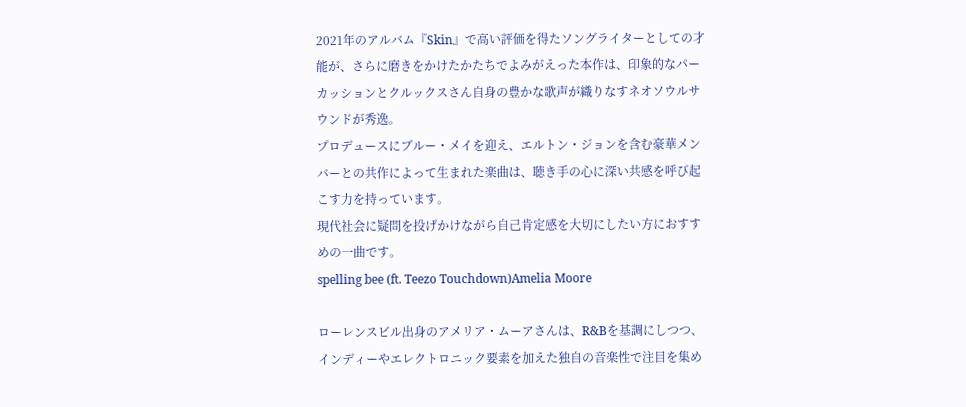2021年のアルバム『Skin』で高い評価を得たソングライターとしての才能が、さらに磨きをかけたかたちでよみがえった本作は、印象的なパーカッションとクルックスさん自身の豊かな歌声が織りなすネオソウルサウンドが秀逸。
プロデュースにブルー・メイを迎え、エルトン・ジョンを含む豪華メンバーとの共作によって生まれた楽曲は、聴き手の心に深い共感を呼び起こす力を持っています。
現代社会に疑問を投げかけながら自己肯定感を大切にしたい方におすすめの一曲です。
spelling bee (ft. Teezo Touchdown)Amelia Moore

ローレンスビル出身のアメリア・ムーアさんは、R&Bを基調にしつつ、インディーやエレクトロニック要素を加えた独自の音楽性で注目を集め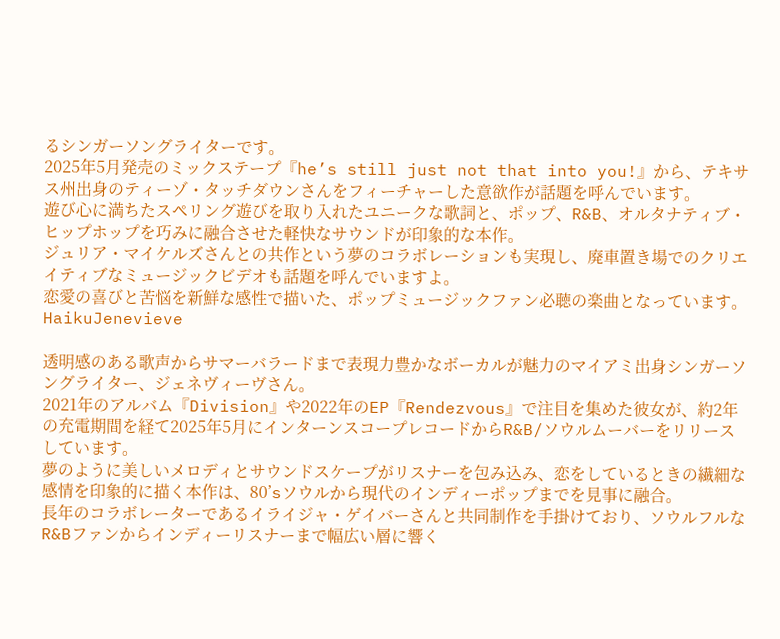るシンガーソングライターです。
2025年5月発売のミックステープ『he’s still just not that into you!』から、テキサス州出身のティーゾ・タッチダウンさんをフィーチャーした意欲作が話題を呼んでいます。
遊び心に満ちたスペリング遊びを取り入れたユニークな歌詞と、ポップ、R&B、オルタナティブ・ヒップホップを巧みに融合させた軽快なサウンドが印象的な本作。
ジュリア・マイケルズさんとの共作という夢のコラボレーションも実現し、廃車置き場でのクリエイティブなミュージックビデオも話題を呼んでいますよ。
恋愛の喜びと苦悩を新鮮な感性で描いた、ポップミュージックファン必聴の楽曲となっています。
HaikuJenevieve

透明感のある歌声からサマーバラードまで表現力豊かなボーカルが魅力のマイアミ出身シンガーソングライター、ジェネヴィーヴさん。
2021年のアルバム『Division』や2022年のEP『Rendezvous』で注目を集めた彼女が、約2年の充電期間を経て2025年5月にインターンスコープレコードからR&B/ソウルムーバーをリリースしています。
夢のように美しいメロディとサウンドスケープがリスナーを包み込み、恋をしているときの繊細な感情を印象的に描く本作は、80’sソウルから現代のインディーポップまでを見事に融合。
長年のコラボレーターであるイライジャ・ゲイバーさんと共同制作を手掛けており、ソウルフルなR&Bファンからインディーリスナーまで幅広い層に響く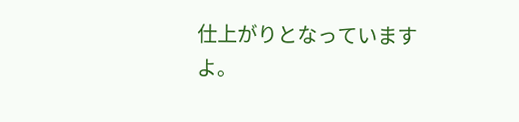仕上がりとなっていますよ。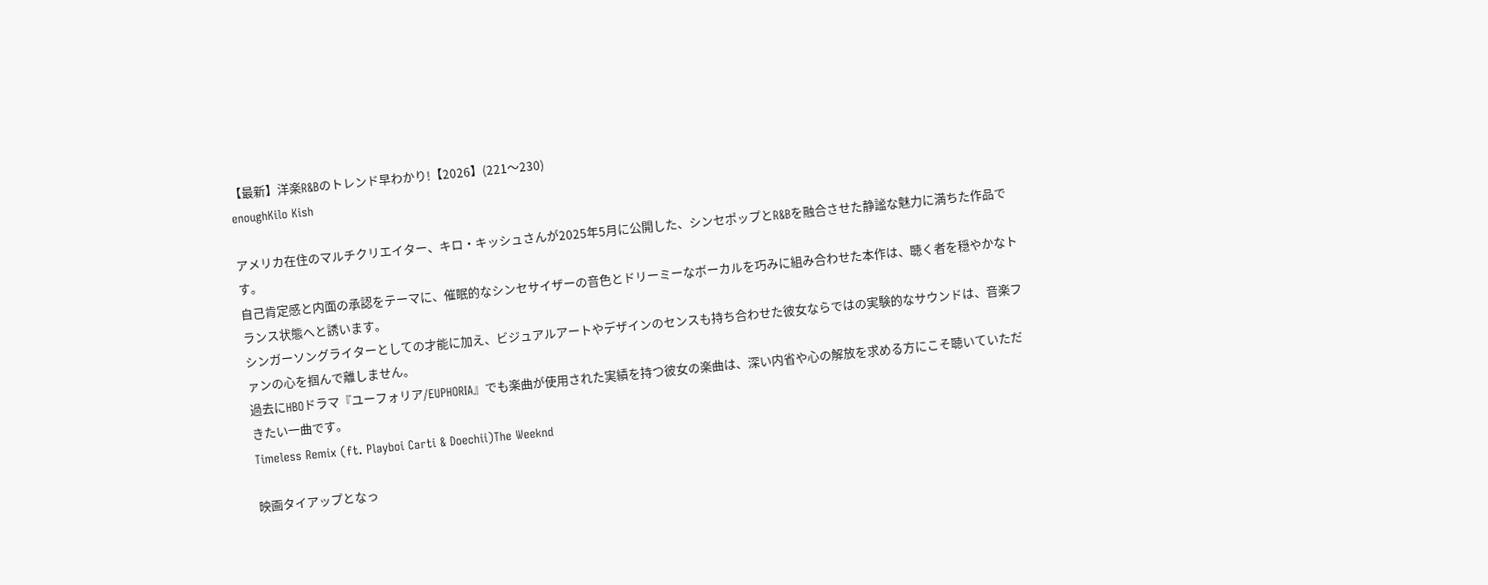【最新】洋楽R&Bのトレンド早わかり!【2026】(221〜230)
enoughKilo Kish

アメリカ在住のマルチクリエイター、キロ・キッシュさんが2025年5月に公開した、シンセポップとR&Bを融合させた静謐な魅力に満ちた作品です。
自己肯定感と内面の承認をテーマに、催眠的なシンセサイザーの音色とドリーミーなボーカルを巧みに組み合わせた本作は、聴く者を穏やかなトランス状態へと誘います。
シンガーソングライターとしての才能に加え、ビジュアルアートやデザインのセンスも持ち合わせた彼女ならではの実験的なサウンドは、音楽ファンの心を掴んで離しません。
過去にHBOドラマ『ユーフォリア/EUPHORIA』でも楽曲が使用された実績を持つ彼女の楽曲は、深い内省や心の解放を求める方にこそ聴いていただきたい一曲です。
Timeless Remix (ft. Playboi Carti & Doechii)The Weeknd

映画タイアップとなっ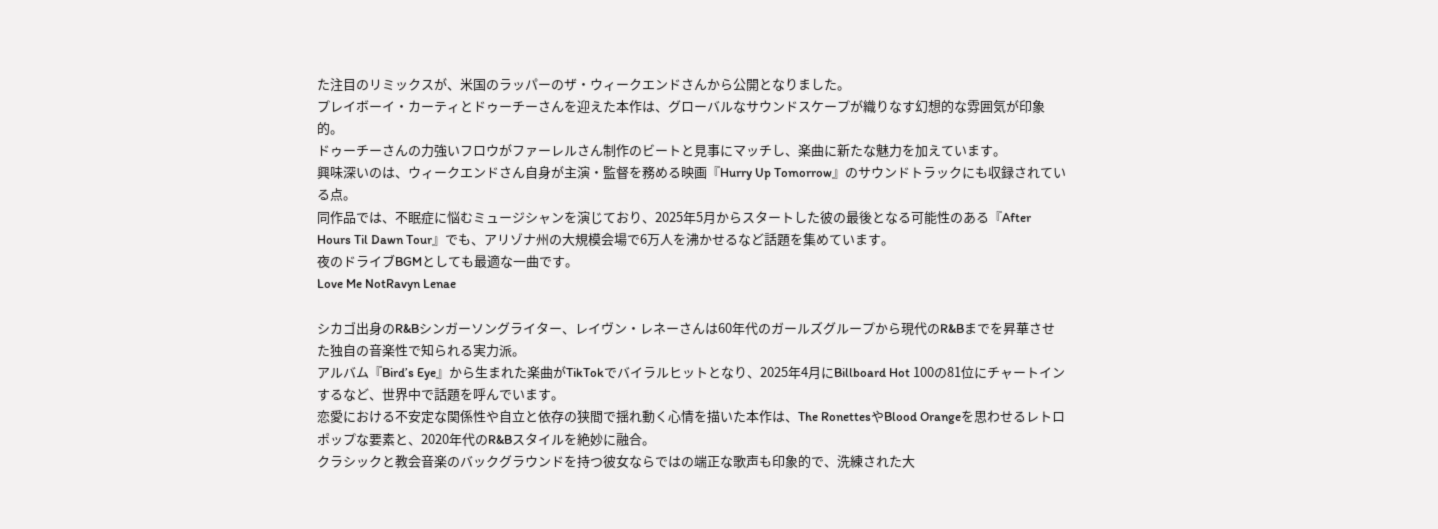た注目のリミックスが、米国のラッパーのザ・ウィークエンドさんから公開となりました。
プレイボーイ・カーティとドゥーチーさんを迎えた本作は、グローバルなサウンドスケープが織りなす幻想的な雰囲気が印象的。
ドゥーチーさんの力強いフロウがファーレルさん制作のビートと見事にマッチし、楽曲に新たな魅力を加えています。
興味深いのは、ウィークエンドさん自身が主演・監督を務める映画『Hurry Up Tomorrow』のサウンドトラックにも収録されている点。
同作品では、不眠症に悩むミュージシャンを演じており、2025年5月からスタートした彼の最後となる可能性のある『After Hours Til Dawn Tour』でも、アリゾナ州の大規模会場で6万人を沸かせるなど話題を集めています。
夜のドライブBGMとしても最適な一曲です。
Love Me NotRavyn Lenae

シカゴ出身のR&Bシンガーソングライター、レイヴン・レネーさんは60年代のガールズグループから現代のR&Bまでを昇華させた独自の音楽性で知られる実力派。
アルバム『Bird’s Eye』から生まれた楽曲がTikTokでバイラルヒットとなり、2025年4月にBillboard Hot 100の81位にチャートインするなど、世界中で話題を呼んでいます。
恋愛における不安定な関係性や自立と依存の狭間で揺れ動く心情を描いた本作は、The RonettesやBlood Orangeを思わせるレトロポップな要素と、2020年代のR&Bスタイルを絶妙に融合。
クラシックと教会音楽のバックグラウンドを持つ彼女ならではの端正な歌声も印象的で、洗練された大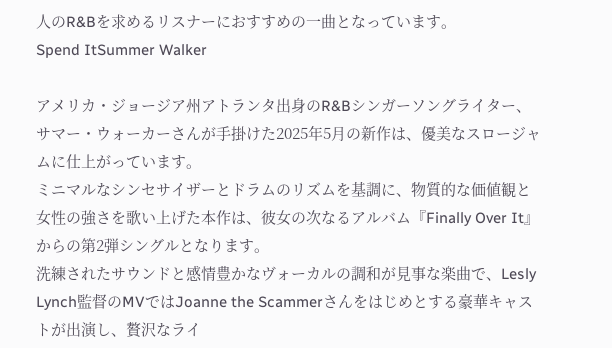人のR&Bを求めるリスナーにおすすめの一曲となっています。
Spend ItSummer Walker

アメリカ・ジョージア州アトランタ出身のR&Bシンガーソングライター、サマー・ウォーカーさんが手掛けた2025年5月の新作は、優美なスロージャムに仕上がっています。
ミニマルなシンセサイザーとドラムのリズムを基調に、物質的な価値観と女性の強さを歌い上げた本作は、彼女の次なるアルバム『Finally Over It』からの第2弾シングルとなります。
洗練されたサウンドと感情豊かなヴォーカルの調和が見事な楽曲で、Lesly Lynch監督のMVではJoanne the Scammerさんをはじめとする豪華キャストが出演し、贅沢なライ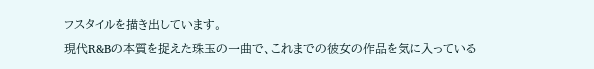フスタイルを描き出しています。
現代R&Bの本質を捉えた珠玉の一曲で、これまでの彼女の作品を気に入っている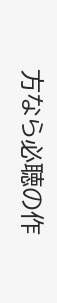方なら必聴の作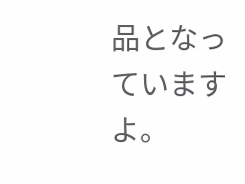品となっていますよ。